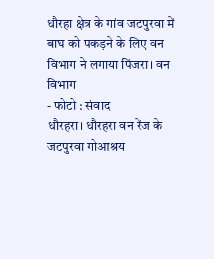धौरहा क्षेत्र के गांव जटपुरवा में बाघ को पकड़ने के लिए वन विभाग ने लगाया पिंजरा। वन विभाग
- फोटो : संवाद
धौरहरा। धौरहरा वन रेंज के जटपुरवा गोआश्रय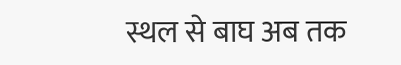स्थल से बाघ अब तक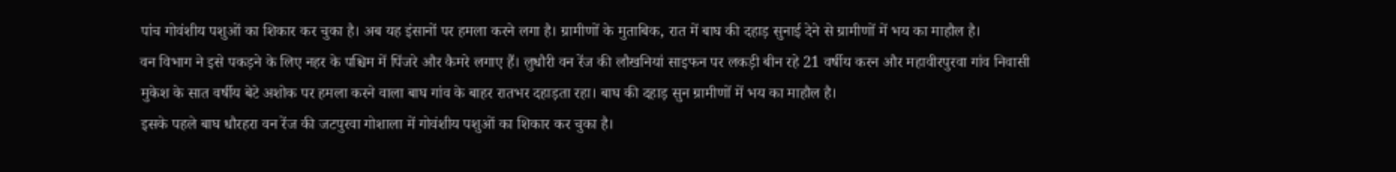पांच गोवंशीय पशुओं का शिकार कर चुका है। अब यह इंसानों पर हमला करने लगा है। ग्रामीणों के मुताबिक, रात में बाघ की दहाड़ सुनाई देने से ग्रामीणों में भय का माहौल है।
वन विभाग ने इसे पकड़ने के लिए नहर के पश्चिम में पिंजरे और कैमरे लगाए हैं। लुधौरी वन रेंज की लौखनियां साइफन पर लकड़ी बीन रहे 21 वर्षीय करन और महावीरपुरवा गांव निवासी मुकेश के सात वर्षीय बेटे अशोक पर हमला करने वाला बाघ गांव के बाहर रातभर दहाड़ता रहा। बाघ की दहाड़ सुन ग्रामीणों में भय का माहौल है।
इसके पहले बाघ धौरहरा वन रेंज की जटपुरवा गोशाला में गोवंशीय पशुओं का शिकार कर चुका है।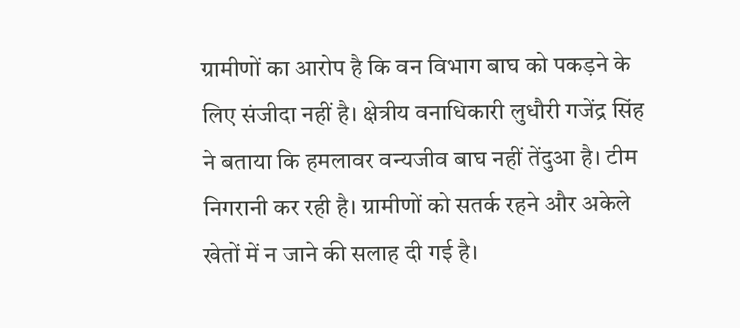ग्रामीणों का आरोप है कि वन विभाग बाघ को पकड़ने के लिए संजीदा नहीं है। क्षेत्रीय वनाधिकारी लुधौरी गजेंद्र सिंह ने बताया कि हमलावर वन्यजीव बाघ नहीं तेंदुआ है। टीम निगरानी कर रही है। ग्रामीणों को सतर्क रहने और अकेले खेतों में न जाने की सलाह दी गई है।